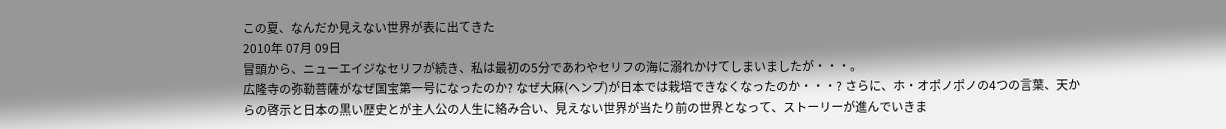この夏、なんだか見えない世界が表に出てきた
2010年 07月 09日
冒頭から、ニューエイジなセリフが続き、私は最初の5分であわやセリフの海に溺れかけてしまいましたが・・・。
広隆寺の弥勒菩薩がなぜ国宝第一号になったのか? なぜ大麻(ヘンプ)が日本では栽培できなくなったのか・・・? さらに、ホ・オポノポノの4つの言葉、天からの啓示と日本の黒い歴史とが主人公の人生に絡み合い、見えない世界が当たり前の世界となって、ストーリーが進んでいきま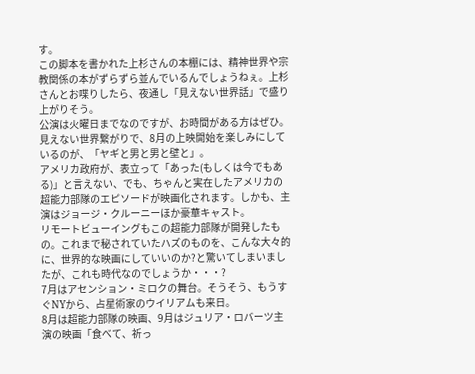す。
この脚本を書かれた上杉さんの本棚には、精神世界や宗教関係の本がずらずら並んでいるんでしょうねぇ。上杉さんとお喋りしたら、夜通し「見えない世界話」で盛り上がりそう。
公演は火曜日までなのですが、お時間がある方はぜひ。
見えない世界繋がりで、8月の上映開始を楽しみにしているのが、「ヤギと男と男と壁と」。
アメリカ政府が、表立って「あった(もしくは今でもある)」と言えない、でも、ちゃんと実在したアメリカの超能力部隊のエピソードが映画化されます。しかも、主演はジョージ・クルーニーほか豪華キャスト。
リモートビューイングもこの超能力部隊が開発したもの。これまで秘されていたハズのものを、こんな大々的に、世界的な映画にしていいのか?と驚いてしまいましたが、これも時代なのでしょうか・・・?
7月はアセンション・ミロクの舞台。そうそう、もうすぐNYから、占星術家のウイリアムも来日。
8月は超能力部隊の映画、9月はジュリア・ロバーツ主演の映画「食べて、祈っ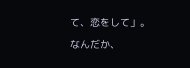て、恋をして」。
なんだか、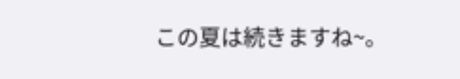この夏は続きますね~。